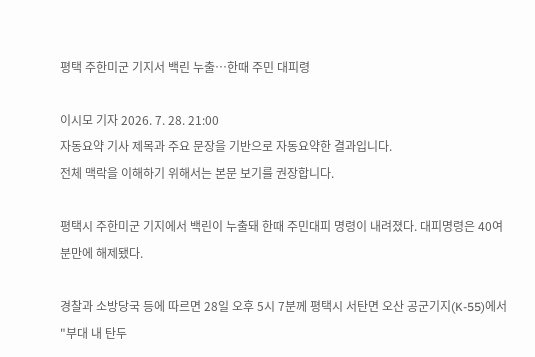평택 주한미군 기지서 백린 누출…한때 주민 대피령

이시모 기자 2026. 7. 28. 21:00
자동요약 기사 제목과 주요 문장을 기반으로 자동요약한 결과입니다.
전체 맥락을 이해하기 위해서는 본문 보기를 권장합니다.

평택시 주한미군 기지에서 백린이 누출돼 한때 주민대피 명령이 내려졌다. 대피명령은 40여 분만에 해제됐다.

경찰과 소방당국 등에 따르면 28일 오후 5시 7분께 평택시 서탄면 오산 공군기지(K-55)에서 "부대 내 탄두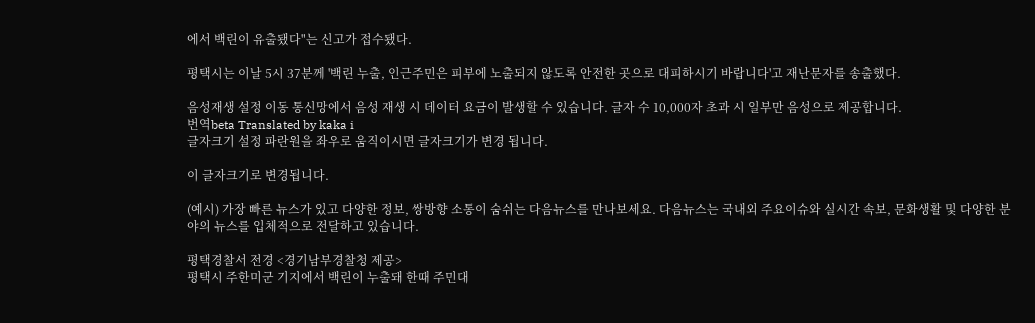에서 백린이 유출됐다"는 신고가 접수됐다.

평택시는 이날 5시 37분께 '백린 누출, 인근주민은 피부에 노출되지 않도록 안전한 곳으로 대피하시기 바랍니다'고 재난문자를 송출했다.

음성재생 설정 이동 통신망에서 음성 재생 시 데이터 요금이 발생할 수 있습니다. 글자 수 10,000자 초과 시 일부만 음성으로 제공합니다.
번역beta Translated by kaka i
글자크기 설정 파란원을 좌우로 움직이시면 글자크기가 변경 됩니다.

이 글자크기로 변경됩니다.

(예시) 가장 빠른 뉴스가 있고 다양한 정보, 쌍방향 소통이 숨쉬는 다음뉴스를 만나보세요. 다음뉴스는 국내외 주요이슈와 실시간 속보, 문화생활 및 다양한 분야의 뉴스를 입체적으로 전달하고 있습니다.

평택경찰서 전경 <경기남부경찰청 제공>
평택시 주한미군 기지에서 백린이 누출돼 한때 주민대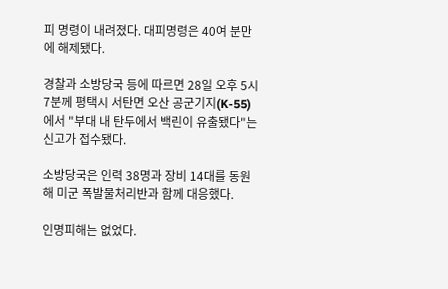피 명령이 내려졌다. 대피명령은 40여 분만에 해제됐다.

경찰과 소방당국 등에 따르면 28일 오후 5시 7분께 평택시 서탄면 오산 공군기지(K-55)에서 "부대 내 탄두에서 백린이 유출됐다"는 신고가 접수됐다.

소방당국은 인력 38명과 장비 14대를 동원해 미군 폭발물처리반과 함께 대응했다.

인명피해는 없었다.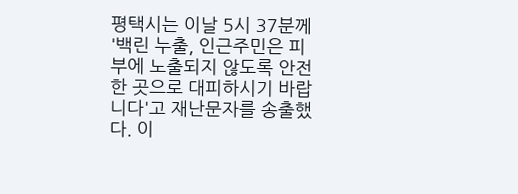평택시는 이날 5시 37분께 '백린 누출, 인근주민은 피부에 노출되지 않도록 안전한 곳으로 대피하시기 바랍니다'고 재난문자를 송출했다. 이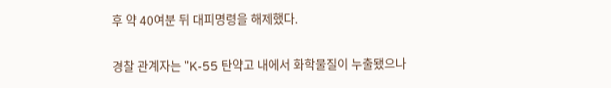후 약 40여분 뒤 대피명령을 해제했다.

경찰 관계자는 "K-55 탄약고 내에서 화학물질이 누출됐으나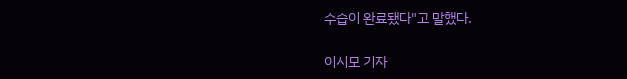수습이 완료됐다"고 말했다.

이시모 기자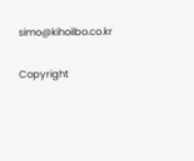simo@kihoilbo.co.kr

Copyright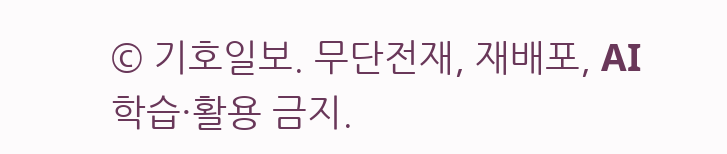© 기호일보. 무단전재, 재배포, AI학습·활용 금지.